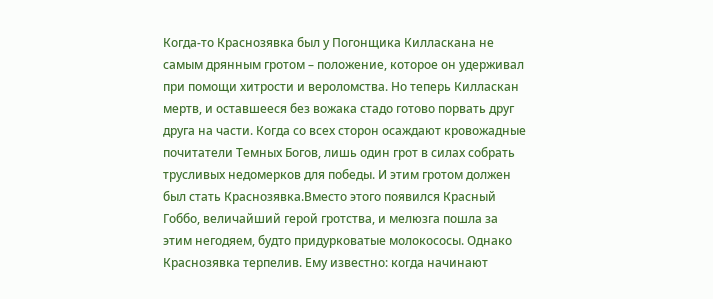Когда-то Краснозявка был у Погонщика Килласкана не самым дрянным гротом – положение, которое он удерживал при помощи хитрости и вероломства. Но теперь Килласкан мертв, и оставшееся без вожака стадо готово порвать друг друга на части. Когда со всех сторон осаждают кровожадные почитатели Темных Богов, лишь один грот в силах собрать трусливых недомерков для победы. И этим гротом должен был стать Краснозявка.Вместо этого появился Красный Гоббо, величайший герой гротства, и мелюзга пошла за этим негодяем, будто придурковатые молокососы. Однако Краснозявка терпелив. Ему известно: когда начинают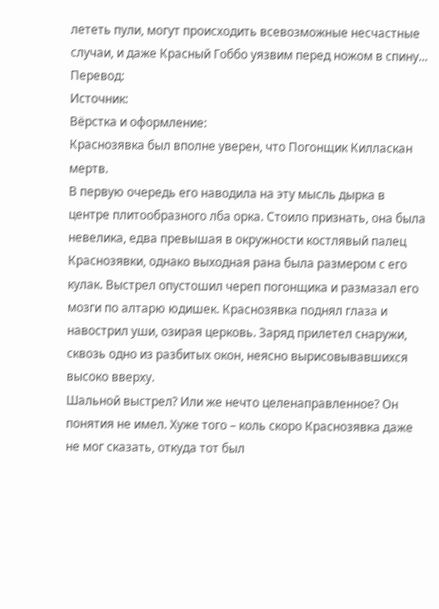лететь пули, могут происходить всевозможные несчастные случаи, и даже Красный Гоббо уязвим перед ножом в спину...
Перевод:
Источник:
Вёрстка и оформление:
Краснозявка был вполне уверен, что Погонщик Килласкан мертв.
В первую очередь его наводила на эту мысль дырка в центре плитообразного лба орка. Стоило признать, она была невелика, едва превышая в окружности костлявый палец Краснозявки, однако выходная рана была размером с его кулак. Выстрел опустошил череп погонщика и размазал его мозги по алтарю юдишек. Краснозявка поднял глаза и навострил уши, озирая церковь. Заряд прилетел снаружи, сквозь одно из разбитых окон, неясно вырисовывавшихся высоко вверху.
Шальной выстрел? Или же нечто целенаправленное? Он понятия не имел. Хуже того – коль скоро Краснозявка даже не мог сказать, откуда тот был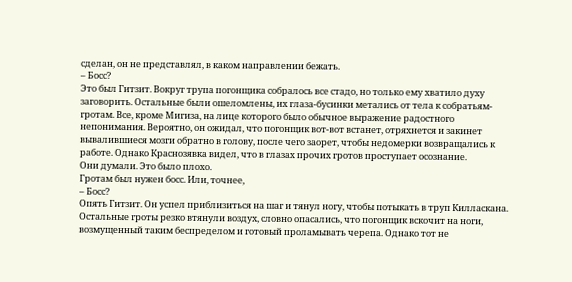сделан, он не представлял, в каком направлении бежать.
– Босс?
Это был Гитзит. Вокруг трупа погонщика собралось все стадо, но только ему хватило духу заговорить. Остальные были ошеломлены, их глаза-бусинки метались от тела к собратьям-гротам. Все, кроме Мигиза, на лице которого было обычное выражение радостного непонимания. Вероятно, он ожидал, что погонщик вот-вот встанет, отряхнется и закинет вывалившиеся мозги обратно в голову, после чего заорет, чтобы недомерки возвращались к работе. Однако Краснозявка видел, что в глазах прочих гротов проступает осознание.
Они думали. Это было плохо.
Гротам был нужен босс. Или, точнее,
– Босс?
Опять Гитзит. Он успел приблизиться на шаг и тянул ногу, чтобы потыкать в труп Килласкана. Остальные гроты резко втянули воздух, словно опасались, что погонщик вскочит на ноги, возмущенный таким беспределом и готовый проламывать черепа. Однако тот не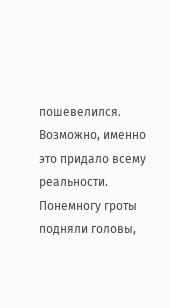пошевелился.
Возможно, именно это придало всему реальности. Понемногу гроты подняли головы,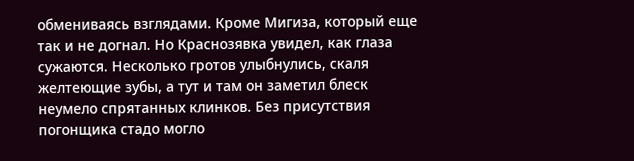обмениваясь взглядами. Кроме Мигиза, который еще так и не догнал. Но Краснозявка увидел, как глаза сужаются. Несколько гротов улыбнулись, скаля желтеющие зубы, а тут и там он заметил блеск неумело спрятанных клинков. Без присутствия погонщика стадо могло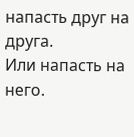напасть друг на друга.
Или напасть на него.